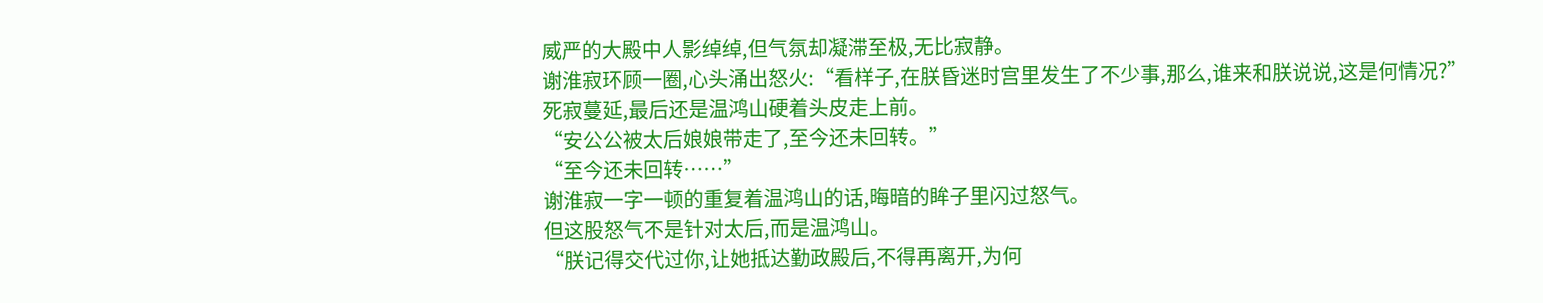威严的大殿中人影绰绰,但气氛却凝滞至极,无比寂静。
谢淮寂环顾一圈,心头涌出怒火:“看样子,在朕昏迷时宫里发生了不少事,那么,谁来和朕说说,这是何情况?”
死寂蔓延,最后还是温鸿山硬着头皮走上前。
“安公公被太后娘娘带走了,至今还未回转。”
“至今还未回转……”
谢淮寂一字一顿的重复着温鸿山的话,晦暗的眸子里闪过怒气。
但这股怒气不是针对太后,而是温鸿山。
“朕记得交代过你,让她抵达勤政殿后,不得再离开,为何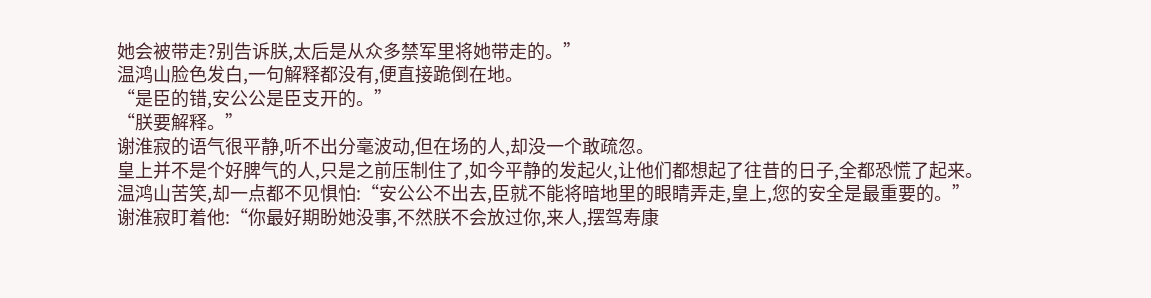她会被带走?别告诉朕,太后是从众多禁军里将她带走的。”
温鸿山脸色发白,一句解释都没有,便直接跪倒在地。
“是臣的错,安公公是臣支开的。”
“朕要解释。”
谢淮寂的语气很平静,听不出分毫波动,但在场的人,却没一个敢疏忽。
皇上并不是个好脾气的人,只是之前压制住了,如今平静的发起火,让他们都想起了往昔的日子,全都恐慌了起来。
温鸿山苦笑,却一点都不见惧怕:“安公公不出去,臣就不能将暗地里的眼睛弄走,皇上,您的安全是最重要的。”
谢淮寂盯着他:“你最好期盼她没事,不然朕不会放过你,来人,摆驾寿康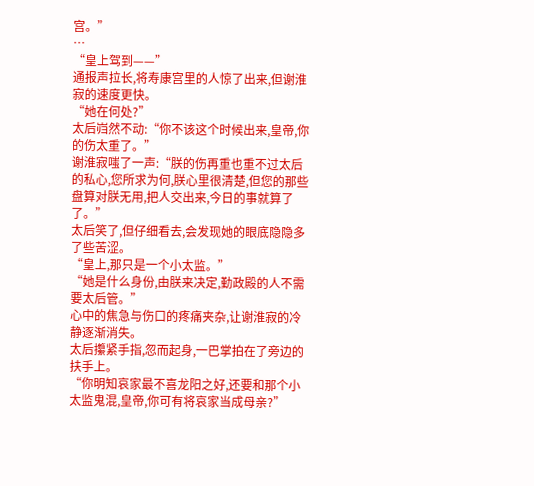宫。”
…
“皇上驾到——”
通报声拉长,将寿康宫里的人惊了出来,但谢淮寂的速度更快。
“她在何处?”
太后岿然不动:“你不该这个时候出来,皇帝,你的伤太重了。”
谢淮寂嗤了一声:“朕的伤再重也重不过太后的私心,您所求为何,朕心里很清楚,但您的那些盘算对朕无用,把人交出来,今日的事就算了了。”
太后笑了,但仔细看去,会发现她的眼底隐隐多了些苦涩。
“皇上,那只是一个小太监。”
“她是什么身份,由朕来决定,勤政殿的人不需要太后管。”
心中的焦急与伤口的疼痛夹杂,让谢淮寂的冷静逐渐消失。
太后攥紧手指,忽而起身,一巴掌拍在了旁边的扶手上。
“你明知哀家最不喜龙阳之好,还要和那个小太监鬼混,皇帝,你可有将哀家当成母亲?”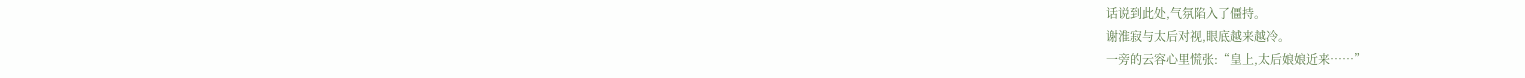话说到此处,气氛陷入了僵持。
谢淮寂与太后对视,眼底越来越冷。
一旁的云容心里慌张:“皇上,太后娘娘近来……”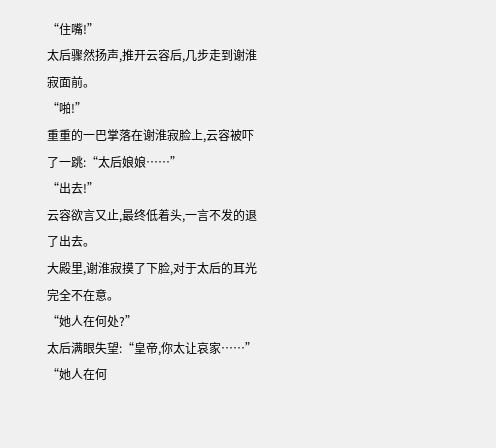“住嘴!”
太后骤然扬声,推开云容后,几步走到谢淮寂面前。
“啪!”
重重的一巴掌落在谢淮寂脸上,云容被吓了一跳:“太后娘娘……”
“出去!”
云容欲言又止,最终低着头,一言不发的退了出去。
大殿里,谢淮寂摸了下脸,对于太后的耳光完全不在意。
“她人在何处?”
太后满眼失望:“皇帝,你太让哀家……”
“她人在何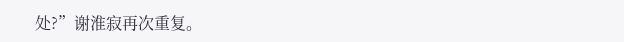处?”谢淮寂再次重复。